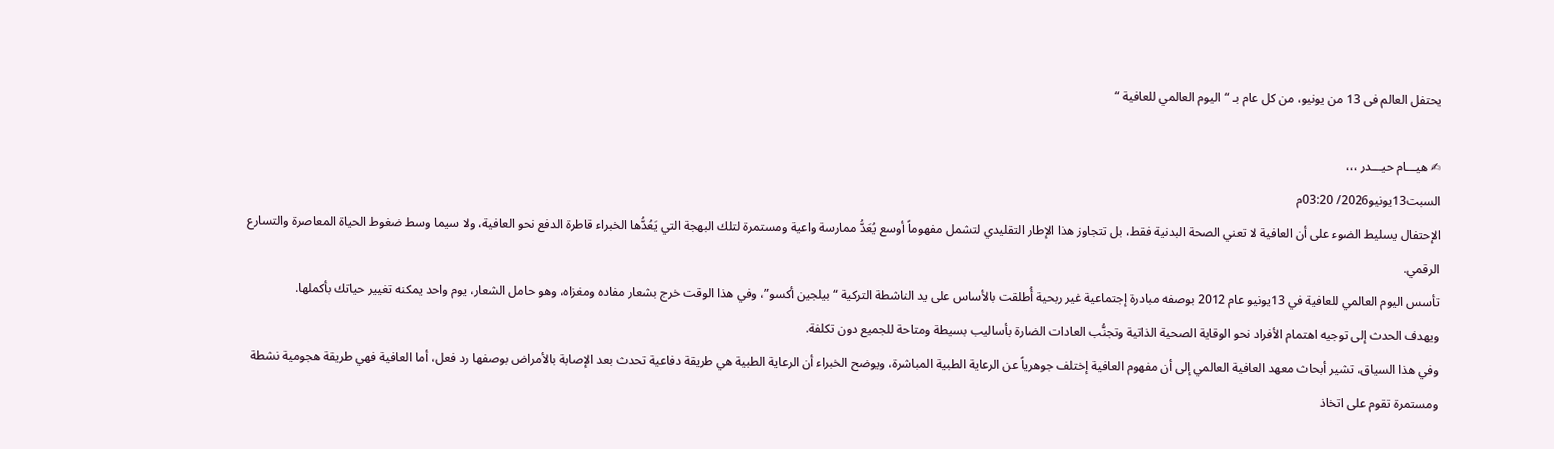يحتفل العالم فى 13 من يونيو، من كل عام بـ “اليوم العالمي للعافية “

✍ هيـــام حيـــدر ،،،
السبت13يونيو2026/ 03:20م
الإحتفال يسليط الضوء على أن العافية لا تعني الصحة البدنية فقط، بل تتجاوز هذا الإطار التقليدي لتشمل مفهوماً أوسع يُعَدُّ ممارسة واعية ومستمرة لتلك البهجة التي يَعُدُّها الخبراء قاطرة الدفع نحو العافية، ولا سيما وسط ضغوط الحياة المعاصرة والتسارع الرقمي.
تأسس اليوم العالمي للعافية في 13يونيو عام 2012 بوصفه مبادرة إجتماعية غير ربحية أُطلقت بالأساس على يد الناشطة التركية “بيلجين أكسو”، وفي هذا الوقت خرج بشعار مفاده ومغزاه، وهو حامل الشعار، يوم واحد يمكنه تغيير حياتك بأكملها.
ويهدف الحدث إلى توجيه اهتمام الأفراد نحو الوقاية الصحية الذاتية وتجنُّب العادات الضارة بأساليب بسيطة ومتاحة للجميع دون تكلفة.
وفي هذا السياق، تشير أبحاث معهد العافية العالمي إلى أن مفهوم العافية إختلف جوهرياً عن الرعاية الطبية المباشرة، ويوضح الخبراء أن الرعاية الطبية هي طريقة دفاعية تحدث بعد الإصابة بالأمراض بوصفها رد فعل، أما العافية فهي طريقة هجومية نشطة ومستمرة تقوم على اتخاذ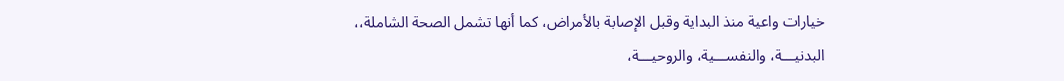خيارات واعية منذ البداية وقبل الإصابة بالأمراض، كما أنها تشمل الصحة الشاملة،،
البدنيـــة، والنفســـية، والروحيـــة،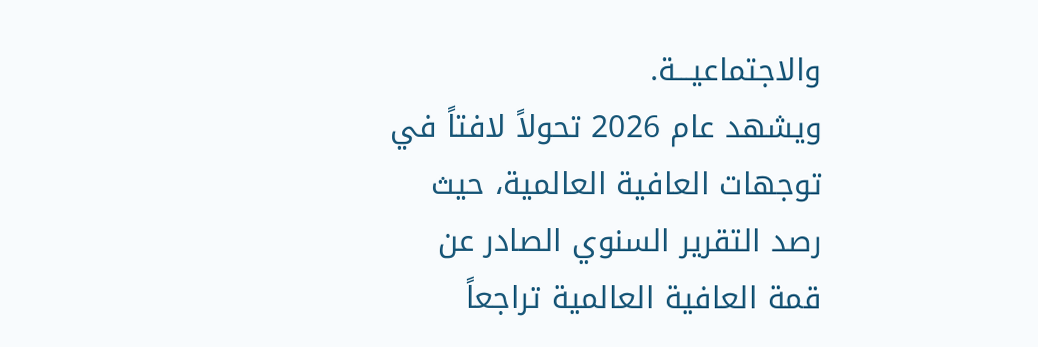والاجتماعيـــة.
ويشهد عام 2026 تحولاً لافتاً في توجهات العافية العالمية، حيث رصد التقرير السنوي الصادر عن قمة العافية العالمية تراجعاً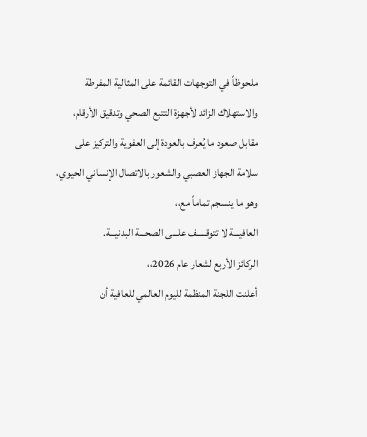ملحوظاً في التوجهات القائمة على المثالية المفرطة والاستهلاك الزائد لأجهزة التتبع الصحي وتدقيق الأرقام، مقابل صعود ما يُعرف بالعودة إلى العفوية والتركيز على سلامة الجهاز العصبي والشعور بالاتصال الإنساني الحيوي، وهو ما ينسجم تماماً مع،،
العافيـــة لا تتوقـــــف علـــى الصحـــة البدنيـــة.
الركائز الأربع لشعار عام 2026،،
أعلنت اللجنة المنظمة لليوم العالمي للعافية أن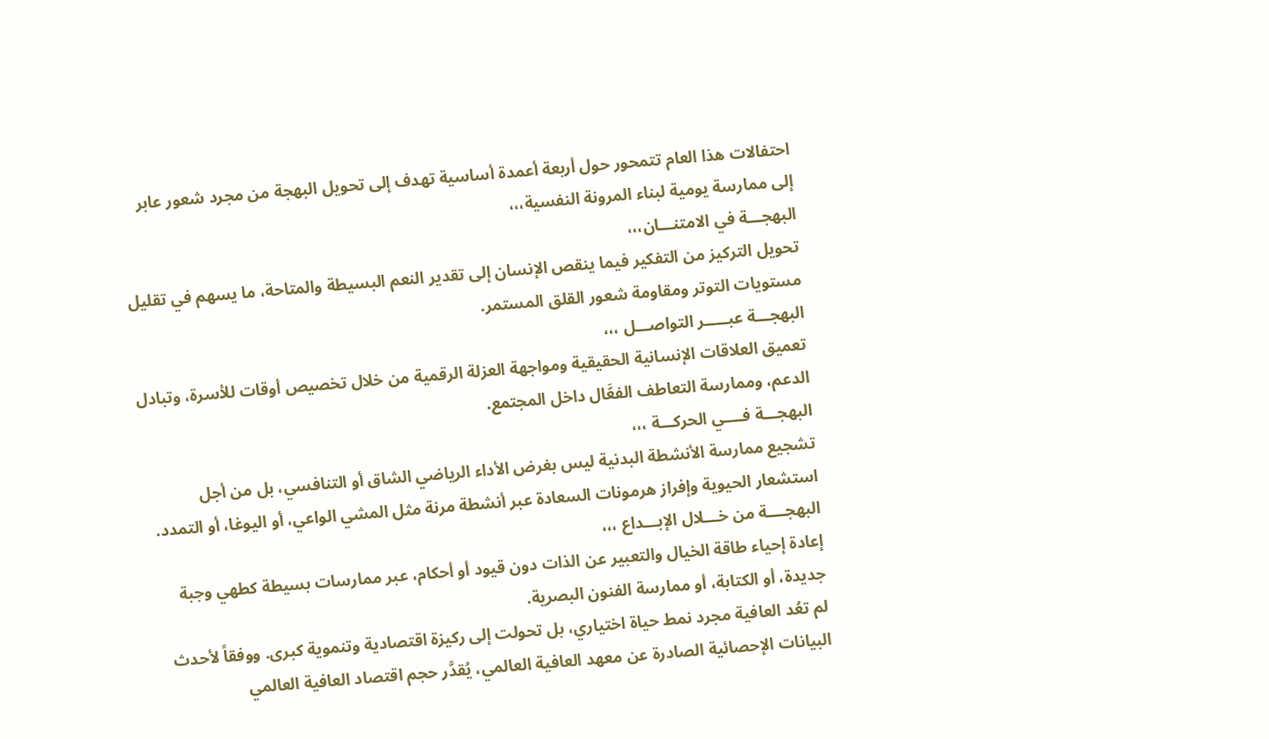احتفالات هذا العام تتمحور حول أربعة أعمدة أساسية تهدف إلى تحويل البهجة من مجرد شعور عابر إلى ممارسة يومية لبناء المرونة النفسية،،،
البهجـــة في الامتنـــان،،،
تحويل التركيز من التفكير فيما ينقص الإنسان إلى تقدير النعم البسيطة والمتاحة، ما يسهم في تقليل مستويات التوتر ومقاومة شعور القلق المستمر.
البهجـــة عبـــــر التواصـــل ،،،
تعميق العلاقات الإنسانية الحقيقية ومواجهة العزلة الرقمية من خلال تخصيص أوقات للأسرة، وتبادل الدعم، وممارسة التعاطف الفعَّال داخل المجتمع.
البهجـــة فــــي الحركـــة ،،،
تشجيع ممارسة الأنشطة البدنية ليس بغرض الأداء الرياضي الشاق أو التنافسي، بل من أجل استشعار الحيوية وإفراز هرمونات السعادة عبر أنشطة مرنة مثل المشي الواعي، أو اليوغا، أو التمدد.
البهجــــة من خـــلال الإبـــداع ،،،
إعادة إحياء طاقة الخيال والتعبير عن الذات دون قيود أو أحكام، عبر ممارسات بسيطة كطهي وجبة جديدة، أو الكتابة، أو ممارسة الفنون البصرية.
لم تعُد العافية مجرد نمط حياة اختياري، بل تحولت إلى ركيزة اقتصادية وتنموية كبرى. ووفقاً لأحدث البيانات الإحصائية الصادرة عن معهد العافية العالمي، يُقدَّر حجم اقتصاد العافية العالمي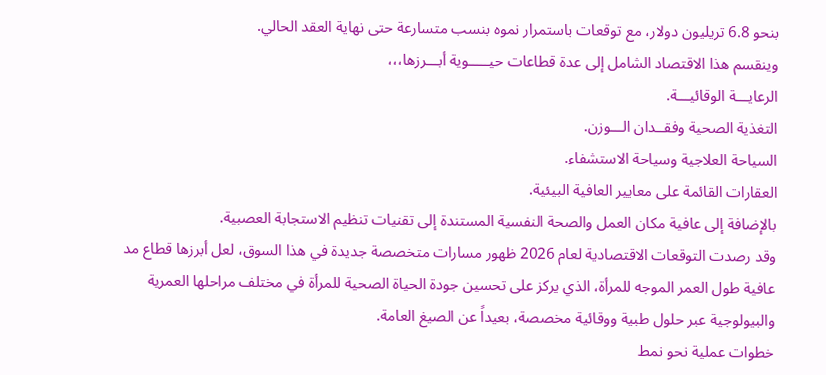بنحو 6.8 تريليون دولار، مع توقعات باستمرار نموه بنسب متسارعة حتى نهاية العقد الحالي.
وينقسم هذا الاقتصاد الشامل إلى عدة قطاعات حيـــــوية أبـــرزها،،،
الرعايـــة الوقائيـــة.
التغذية الصحية وفقــدان الـــوزن.
السياحة العلاجية وسياحة الاستشفاء.
العقارات القائمة على معايير العافية البيئية.
بالإضافة إلى عافية مكان العمل والصحة النفسية المستندة إلى تقنيات تنظيم الاستجابة العصبية.
وقد رصدت التوقعات الاقتصادية لعام 2026 ظهور مسارات متخصصة جديدة في هذا السوق، لعل أبرزها قطاع مد عافية طول العمر الموجه للمرأة، الذي يركز على تحسين جودة الحياة الصحية للمرأة في مختلف مراحلها العمرية والبيولوجية عبر حلول طبية ووقائية مخصصة، بعيداً عن الصيغ العامة.
خطوات عملية نحو نمط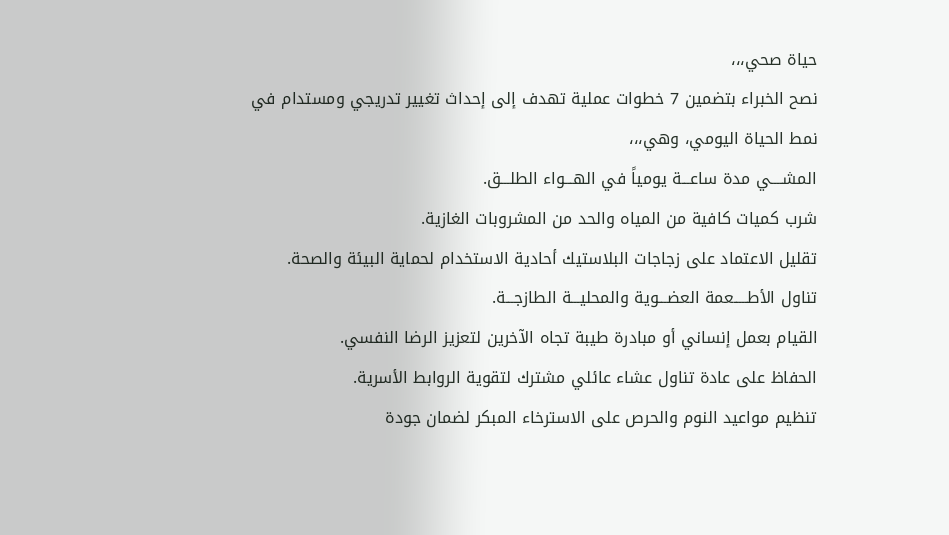حياة صحي،،،
نصح الخبراء بتضمين 7 خطوات عملية تهدف إلى إحداث تغيير تدريجي ومستدام في نمط الحياة اليومي، وهي،،،
المشــــي مدة ساعـــة يومياً في الهـــواء الطلـــق.
شرب كميات كافية من المياه والحد من المشروبات الغازية.
تقليل الاعتماد على زجاجات البلاستيك أحادية الاستخدام لحماية البيئة والصحة.
تناول الأطـــــعمة العضـــوية والمحليـــة الطازجـــة.
القيام بعمل إنساني أو مبادرة طيبة تجاه الآخرين لتعزيز الرضا النفسي.
الحفاظ على عادة تناول عشاء عائلي مشترك لتقوية الروابط الأسرية.
تنظيم مواعيد النوم والحرص على الاسترخاء المبكر لضمان جودة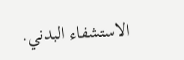الاستشفاء البدني.